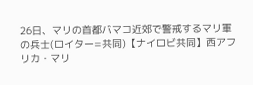26日、マリの首都バマコ近郊で警戒するマリ軍の兵士(ロイター=共同)【ナイロビ共同】西アフリカ・マリ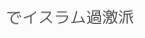でイスラム過激派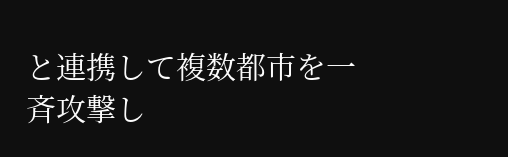と連携して複数都市を一斉攻撃し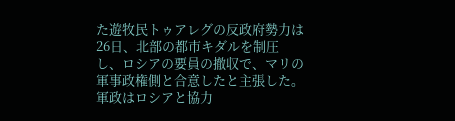た遊牧民トゥアレグの反政府勢力は26日、北部の都市キダルを制圧し、ロシアの要員の撤収で、マリの軍事政権側と合意したと主張した。軍政はロシアと協力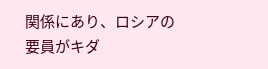関係にあり、ロシアの要員がキダ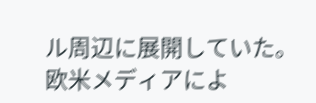ル周辺に展開していた。欧米メディアによ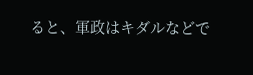ると、軍政はキダルなどで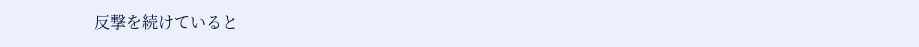反撃を続けていると